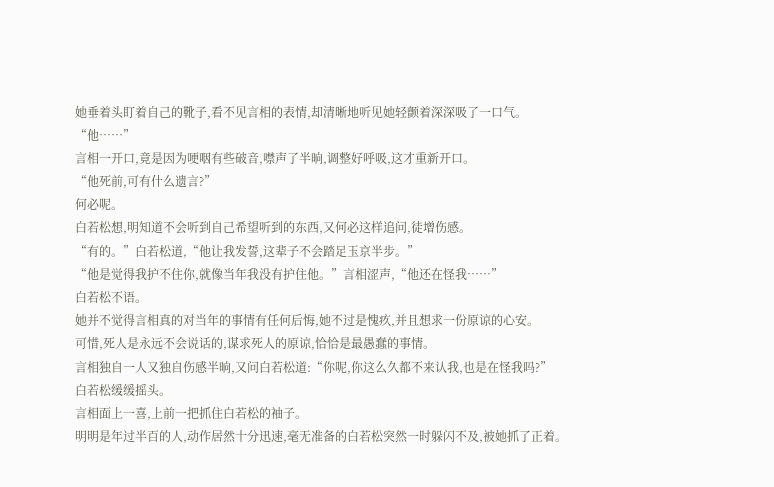她垂着头盯着自己的靴子,看不见言相的表情,却清晰地听见她轻颤着深深吸了一口气。
“他……”
言相一开口,竟是因为哽咽有些破音,噤声了半晌,调整好呼吸,这才重新开口。
“他死前,可有什么遗言?”
何必呢。
白若松想,明知道不会听到自己希望听到的东西,又何必这样追问,徒增伤感。
“有的。”白若松道,“他让我发誓,这辈子不会踏足玉京半步。”
“他是觉得我护不住你,就像当年我没有护住他。”言相涩声,“他还在怪我……”
白若松不语。
她并不觉得言相真的对当年的事情有任何后悔,她不过是愧疚,并且想求一份原谅的心安。
可惜,死人是永远不会说话的,谋求死人的原谅,恰恰是最愚蠢的事情。
言相独自一人又独自伤感半晌,又问白若松道:“你呢,你这么久都不来认我,也是在怪我吗?”
白若松缓缓摇头。
言相面上一喜,上前一把抓住白若松的袖子。
明明是年过半百的人,动作居然十分迅速,毫无准备的白若松突然一时躲闪不及,被她抓了正着。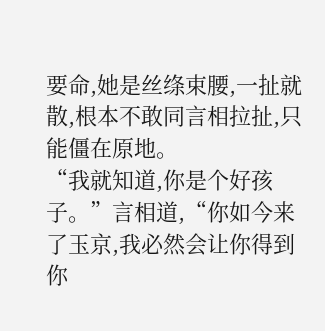要命,她是丝绦束腰,一扯就散,根本不敢同言相拉扯,只能僵在原地。
“我就知道,你是个好孩子。”言相道,“你如今来了玉京,我必然会让你得到你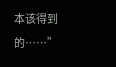本该得到的……”